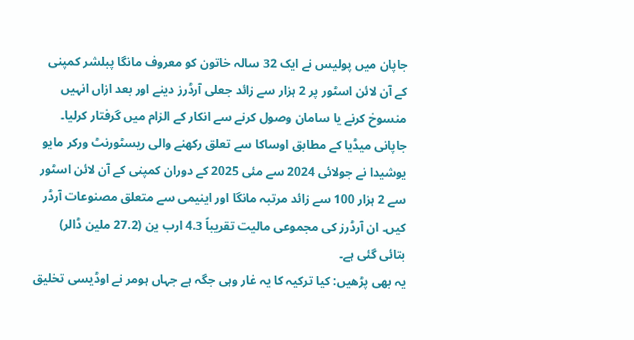جاپان میں پولیس نے ایک 32 سالہ خاتون کو معروف مانگا پبلشر کمپنی کے آن لائن اسٹور پر 2 ہزار سے زائد جعلی آرڈرز دینے اور بعد ازاں انہیں منسوخ کرنے یا سامان وصول کرنے سے انکار کے الزام میں گرفتار کرلیا۔
جاپانی میڈیا کے مطابق اوساکا سے تعلق رکھنے والی ریسٹورنٹ ورکر مایو یوشیدا نے جولائی 2024 سے مئی 2025 کے دوران کمپنی کے آن لائن اسٹور سے 2 ہزار 100 سے زائد مرتبہ مانگا اور اینیمی سے متعلق مصنوعات آرڈر کیں۔ ان آرڈرز کی مجموعی مالیت تقریباً 4.3 ارب ین (27.2 ملین ڈالر) بتائی گئی ہے۔
یہ بھی پڑھیں: کیا ترکیہ کا یہ غار وہی جگہ ہے جہاں ہومر نے اوڈیسی تخلیق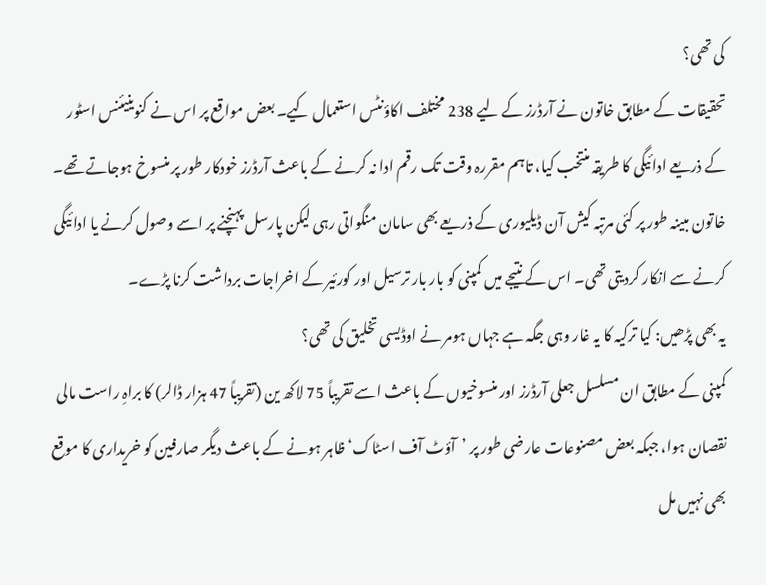کی تھی؟
تحقیقات کے مطابق خاتون نے آرڈرز کے لیے 238 مختلف اکاؤنٹس استعمال کیے۔ بعض مواقع پر اس نے کنوینیئنس اسٹور کے ذریعے ادائیگی کا طریقہ منتخب کیا، تاہم مقررہ وقت تک رقم ادا نہ کرنے کے باعث آرڈرز خودکار طور پر منسوخ ہوجاتے تھے۔
خاتون مبینہ طور پر کئی مرتبہ کیش آن ڈیلیوری کے ذریعے بھی سامان منگواتی رہی لیکن پارسل پہنچنے پر اسے وصول کرنے یا ادائیگی کرنے سے انکار کردیتی تھی۔ اس کے نتیجے میں کمپنی کو بار بار ترسیل اور کورئیر کے اخراجات برداشت کرنا پڑے۔
یہ بھی پڑھیں: کیا ترکیہ کا یہ غار وہی جگہ ہے جہاں ہومر نے اوڈیسی تخلیق کی تھی؟
کمپنی کے مطابق ان مسلسل جعلی آرڈرز اور منسوخیوں کے باعث اسے تقریباً 75 لاکھ ین (تقریباً 47 ہزار ڈالر) کا براہِ راست مالی نقصان ہوا، جبکہ بعض مصنوعات عارضی طور پر ’آؤٹ آف اسٹاک‘ ظاہر ہونے کے باعث دیگر صارفین کو خریداری کا موقع بھی نہیں مل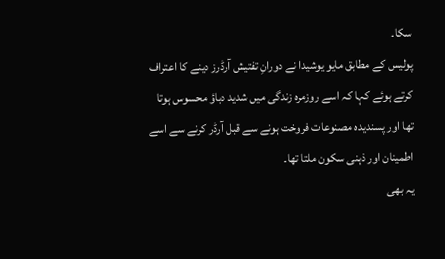سکا۔
پولیس کے مطابق مایو یوشیدا نے دورانِ تفتیش آرڈرز دینے کا اعتراف کرتے ہوئے کہا کہ اسے روزمرہ زندگی میں شدید دباؤ محسوس ہوتا تھا اور پسندیدہ مصنوعات فروخت ہونے سے قبل آرڈر کرنے سے اسے اطمینان اور ذہنی سکون ملتا تھا۔
یہ بھی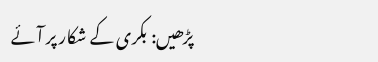پڑھیں: بکری کے شکار پر آئے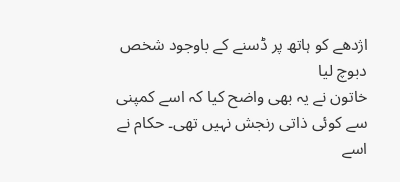اژدھے کو ہاتھ پر ڈسنے کے باوجود شخص دبوچ لیا
خاتون نے یہ بھی واضح کیا کہ اسے کمپنی سے کوئی ذاتی رنجش نہیں تھی۔ حکام نے اسے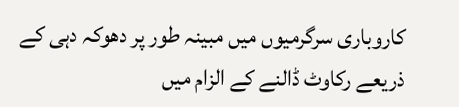کاروباری سرگرمیوں میں مبینہ طور پر دھوکہ دہی کے ذریعے رکاوٹ ڈالنے کے الزام میں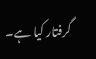گرفتار کیا ہے۔